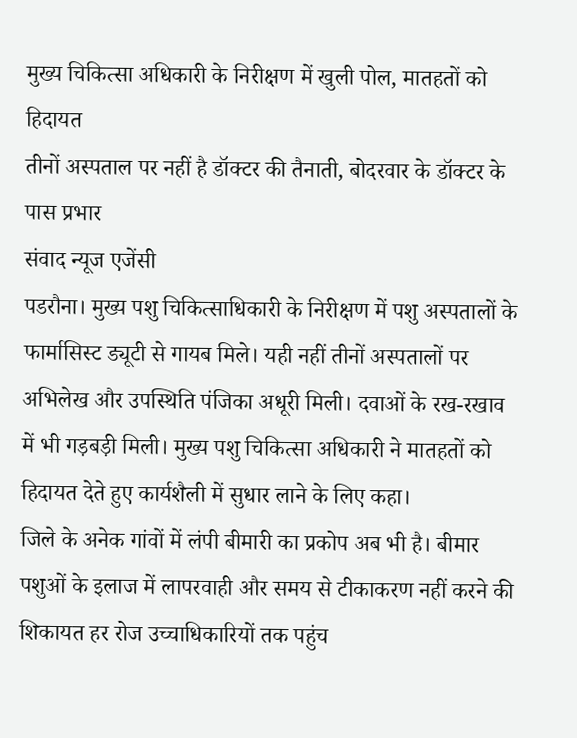मुख्य चिकित्सा अधिकारी के निरीक्षण में खुली पोल, मातहतों को हिदायत
तीनों अस्पताल पर नहीं है डॉक्टर की तैनाती, बोदरवार के डॉक्टर के पास प्रभार
संवाद न्यूज एजेंसी
पडरौना। मुख्य पशु चिकित्साधिकारी के निरीक्षण में पशु अस्पतालों के फार्मासिस्ट ड्यूटी से गायब मिले। यही नहीं तीनों अस्पतालों पर अभिलेख और उपस्थिति पंजिका अधूरी मिली। दवाओं के रख-रखाव में भी गड़बड़ी मिली। मुख्य पशु चिकित्सा अधिकारी ने मातहतों को हिदायत देते हुए कार्यशैली में सुधार लाने के लिए कहा।
जिले के अनेक गांवों में लंपी बीमारी का प्रकोप अब भी है। बीमार पशुओं के इलाज में लापरवाही और समय से टीकाकरण नहीं करने की शिकायत हर रोज उच्चाधिकारियों तक पहुंच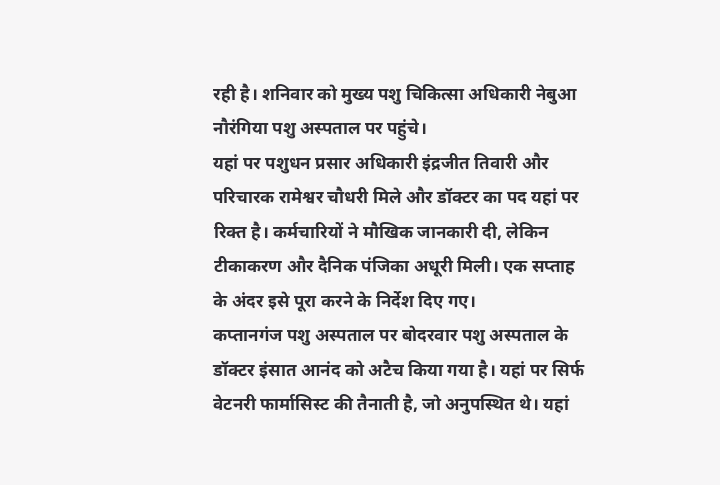रही है। शनिवार को मुख्य पशु चिकित्सा अधिकारी नेबुआ नौरंगिया पशु अस्पताल पर पहुंचे।
यहां पर पशुधन प्रसार अधिकारी इंद्रजीत तिवारी और परिचारक रामेश्वर चौधरी मिले और डॉक्टर का पद यहां पर रिक्त है। कर्मचारियों ने मौखिक जानकारी दी, लेकिन टीकाकरण और दैनिक पंजिका अधूरी मिली। एक सप्ताह के अंदर इसे पूरा करने के निर्देश दिए गए।
कप्तानगंज पशु अस्पताल पर बोदरवार पशु अस्पताल के डॉक्टर इंसात आनंद को अटैच किया गया है। यहां पर सिर्फ वेटनरी फार्मासिस्ट की तैनाती है, जो अनुपस्थित थे। यहां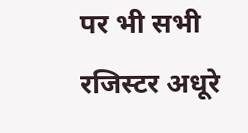पर भी सभी रजिस्टर अधूरे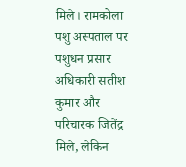मिले। रामकोला पशु अस्पताल पर पशुधन प्रसार अधिकारी सतीश कुमार और परिचारक जितेंद्र मिले, लेकिन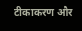टीकाकरण और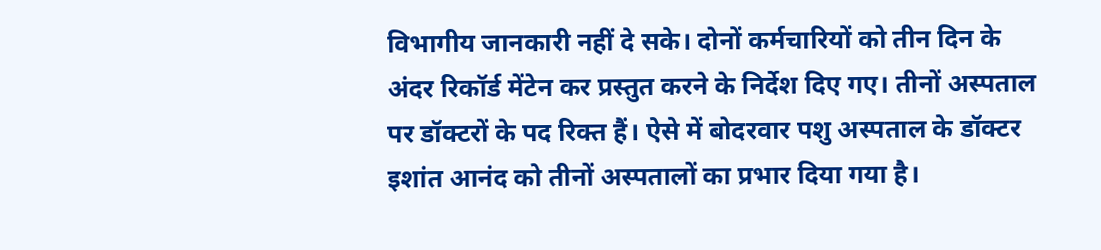विभागीय जानकारी नहीं दे सके। दोनों कर्मचारियों को तीन दिन के अंदर रिकॉर्ड मेंटेन कर प्रस्तुत करने के निर्देश दिए गए। तीनों अस्पताल पर डॉक्टरों के पद रिक्त हैं। ऐसे में बोदरवार पशु अस्पताल के डॉक्टर इशांत आनंद को तीनों अस्पतालों का प्रभार दिया गया है।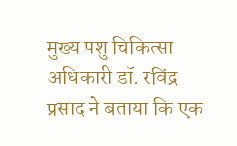मुख्य पशु चिकित्सा अधिकारी डॉ. रविंद्र प्रसाद ने बताया कि एक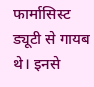फार्मासिस्ट ड्यूटी से गायब थे। इनसे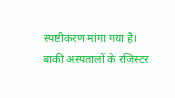स्पष्टीकरण मांगा गया है। बाकी अस्पतालों के रजिस्टर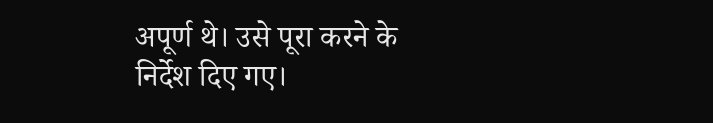अपूर्ण थे। उसे पूरा करने के निर्देश दिए गए।